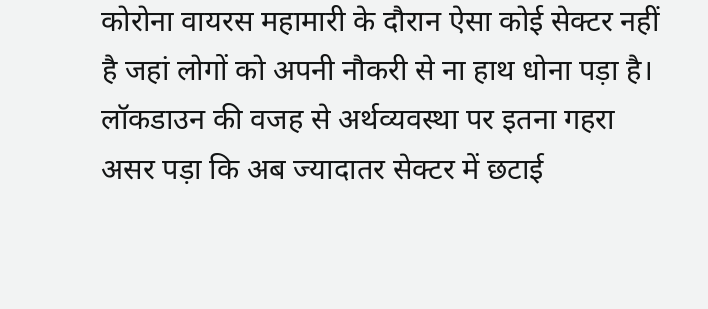कोरोना वायरस महामारी के दौरान ऐसा कोई सेक्टर नहीं है जहां लोगों को अपनी नौकरी से ना हाथ धोना पड़ा है। लॉकडाउन की वजह से अर्थव्यवस्था पर इतना गहरा असर पड़ा कि अब ज्यादातर सेक्टर में छटाई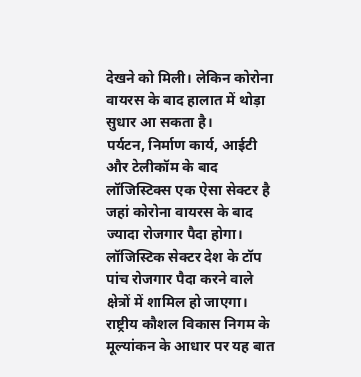देखने को मिली। लेकिन कोरोना वायरस के बाद हालात में थोड़ा सुधार आ सकता है।
पर्यटन, निर्माण कार्य, आईटी और टेलीकॉम के बाद लॉजिस्टिक्स एक ऐसा सेक्टर है जहां कोरोना वायरस के बाद ज्यादा रोजगार पैदा होगा। लॉजिस्टिक सेक्टर देश के टॉप पांच रोजगार पैदा करने वाले क्षेत्रों में शामिल हो जाएगा। राष्ट्रीय कौशल विकास निगम के मूल्यांकन के आधार पर यह बात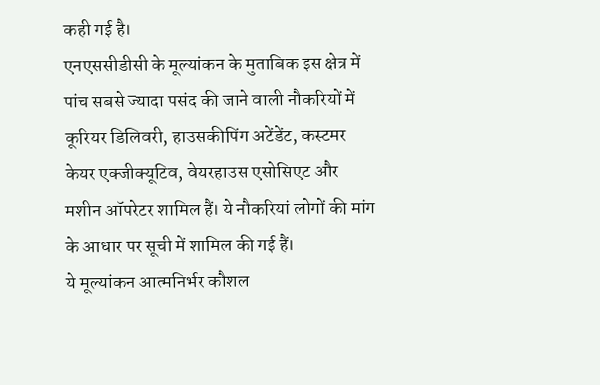कही गई है।
एनएससीडीसी के मूल्यांकन के मुताबिक इस क्षेत्र में पांच सबसे ज्यादा पसंद की जाने वाली नौकरियों में कूरियर डिलिवरी, हाउसकीपिंग अटेंडेंट, कस्टमर केयर एक्जीक्यूटिव, वेयरहाउस एसोसिएट और मशीन ऑपरेटर शामिल हैं। ये नौकरियां लोगों की मांग के आधार पर सूची में शामिल की गई हैं।
ये मूल्यांकन आत्मनिर्भर कौशल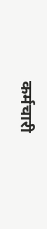कर्मचारी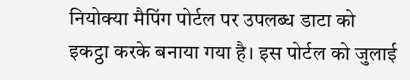नियोक्या मैपिंग पोर्टल पर उपलब्ध डाटा को इकट्ठा करके बनाया गया है। इस पोर्टल को जुलाई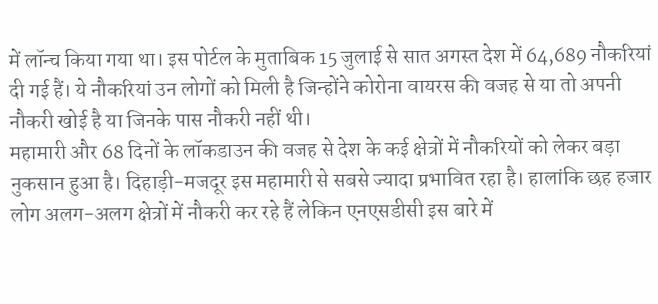में लॉन्च किया गया था। इस पोर्टल के मुताबिक 15 जुलाई से सात अगस्त देश में 64,689 नौकरियां दी गई हैं। ये नौकरियां उन लोगों को मिली है जिन्होंने कोरोना वायरस की वजह से या तो अपनी नौकरी खोई है या जिनके पास नौकरी नहीं थी।
महामारी और 68 दिनों के लॉकडाउन की वजह से देश के कई क्षेत्रों में नौकरियों को लेकर बड़ा नुकसान हुआ है। दिहाड़ी-मजदूर इस महामारी से सबसे ज्यादा प्रभावित रहा है। हालांकि छह हजार लोग अलग-अलग क्षेत्रों में नौकरी कर रहे हैं लेकिन एनएसडीसी इस बारे में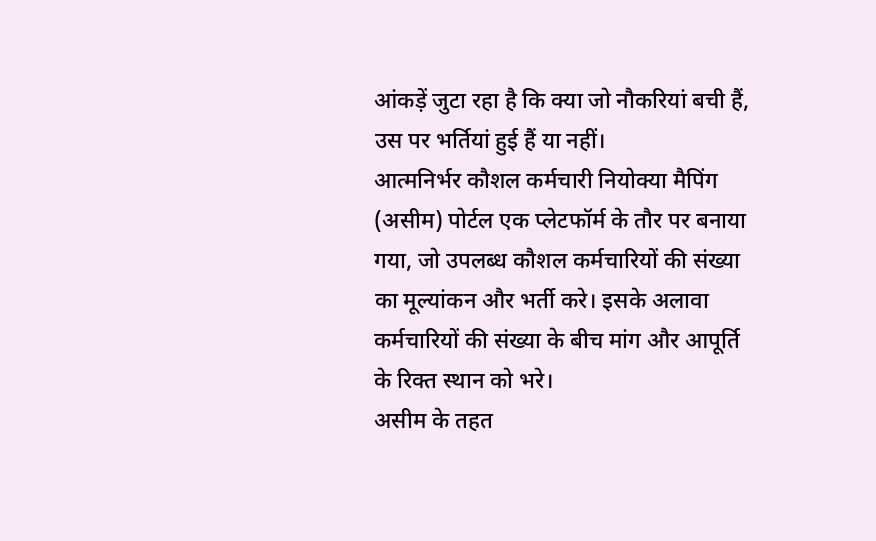आंकड़ें जुटा रहा है कि क्या जो नौकरियां बची हैं, उस पर भर्तियां हुई हैं या नहीं।
आत्मनिर्भर कौशल कर्मचारी नियोक्या मैपिंग (असीम) पोर्टल एक प्लेटफॉर्म के तौर पर बनाया गया, जो उपलब्ध कौशल कर्मचारियों की संख्या का मूल्यांकन और भर्ती करे। इसके अलावा कर्मचारियों की संख्या के बीच मांग और आपूर्ति के रिक्त स्थान को भरे।
असीम के तहत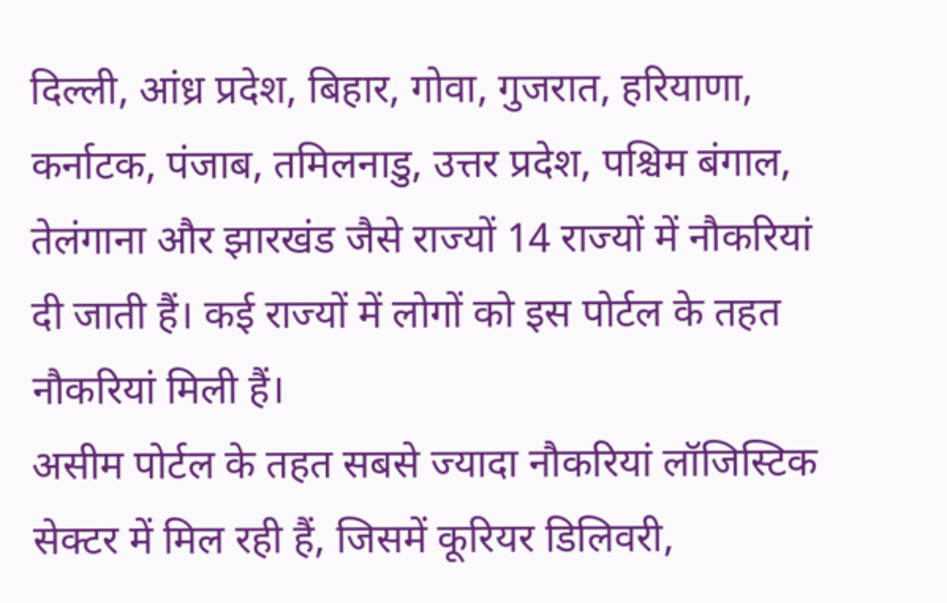दिल्ली, आंध्र प्रदेश, बिहार, गोवा, गुजरात, हरियाणा, कर्नाटक, पंजाब, तमिलनाडु, उत्तर प्रदेश, पश्चिम बंगाल, तेलंगाना और झारखंड जैसे राज्यों 14 राज्यों में नौकरियां दी जाती हैं। कई राज्यों में लोगों को इस पोर्टल के तहत नौकरियां मिली हैं।
असीम पोर्टल के तहत सबसे ज्यादा नौकरियां लॉजिस्टिक सेक्टर में मिल रही हैं, जिसमें कूरियर डिलिवरी,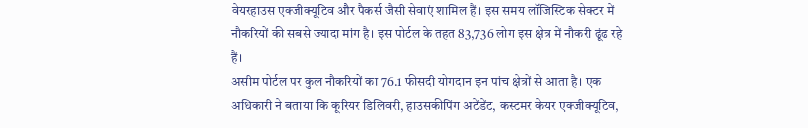वेयरहाउस एक्जीक्यूटिव और पैकर्स जैसी सेवाएं शामिल हैं। इस समय लॉजिस्टिक सेक्टर में नौकरियों की सबसे ज्यादा मांग है। इस पोर्टल के तहत 83,736 लोग इस क्षेत्र में नौकरी ढूंढ रहे हैं।
असीम पोर्टल पर कुल नौकरियों का 76.1 फीसदी योगदान इन पांच क्षेत्रों से आता है। एक अधिकारी ने बताया कि कूरियर डिलिवरी, हाउसकीपिंग अटेंडेंट, कस्टमर केयर एक्जीक्यूटिव,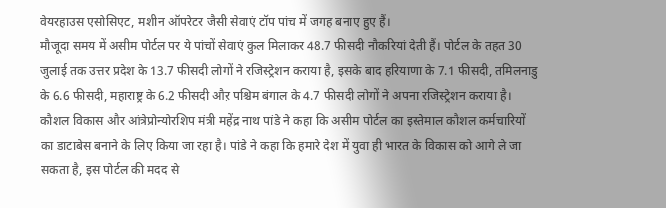वेयरहाउस एसोसिएट, मशीन ऑपरेटर जैसी सेवाएं टॉप पांच में जगह बनाए हुए हैं।
मौजूदा समय में असीम पोर्टल पर ये पांचों सेवाएं कुल मिलाकर 48.7 फीसदी नौकरियां देती हैं। पोर्टल के तहत 30 जुलाई तक उत्तर प्रदेश के 13.7 फीसदी लोगों ने रजिस्ट्रेशन कराया है, इसके बाद हरियाणा के 7.1 फीसदी, तमिलनाडु के 6.6 फीसदी, महाराष्ट्र के 6.2 फीसदी औऱ पश्चिम बंगाल के 4.7 फीसदी लोगों ने अपना रजिस्ट्रेशन कराया है।
कौशल विकास और आंत्रेप्रोन्योरशिप मंत्री महेंद्र नाथ पांडे ने कहा कि असीम पोर्टल का इस्तेमाल कौशल कर्मचारियों का डाटाबेस बनाने के लिए किया जा रहा है। पांडे ने कहा कि हमारे देश में युवा ही भारत के विकास को आगे ले जा सकता है, इस पोर्टल की मदद से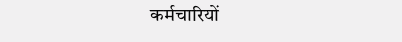कर्मचारियों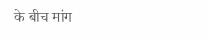के बीच मांग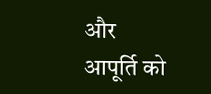और आपूर्ति को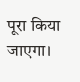पूरा किया जाएगा।